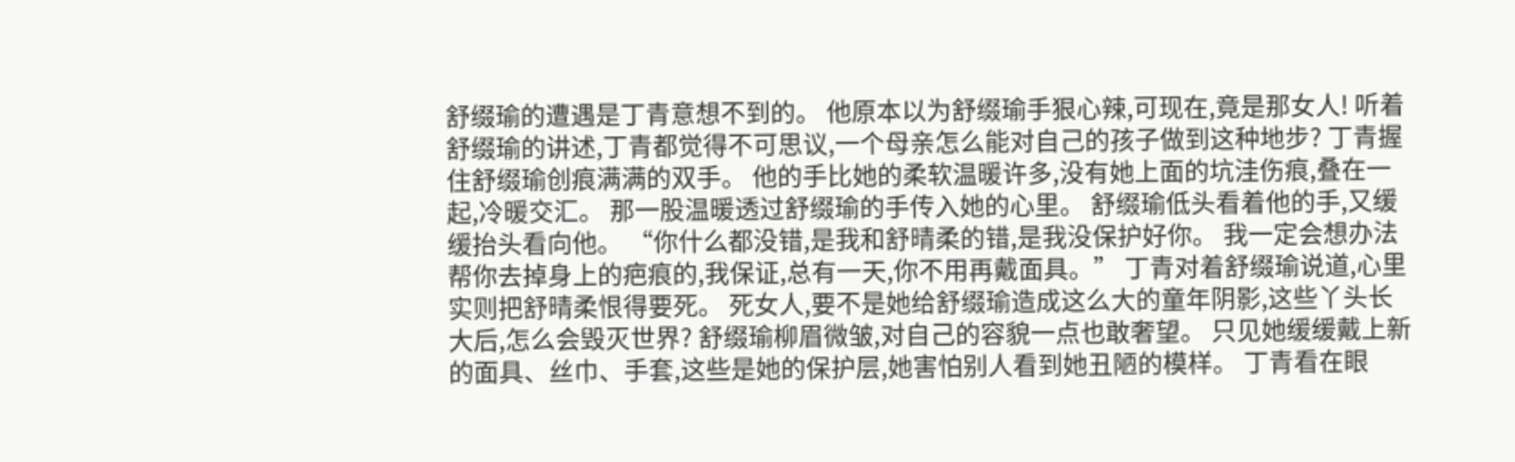舒缀瑜的遭遇是丁青意想不到的。 他原本以为舒缀瑜手狠心辣,可现在,竟是那女人! 听着舒缀瑜的讲述,丁青都觉得不可思议,一个母亲怎么能对自己的孩子做到这种地步? 丁青握住舒缀瑜创痕满满的双手。 他的手比她的柔软温暖许多,没有她上面的坑洼伤痕,叠在一起,冷暖交汇。 那一股温暖透过舒缀瑜的手传入她的心里。 舒缀瑜低头看着他的手,又缓缓抬头看向他。 “你什么都没错,是我和舒晴柔的错,是我没保护好你。 我一定会想办法帮你去掉身上的疤痕的,我保证,总有一天,你不用再戴面具。” 丁青对着舒缀瑜说道,心里实则把舒晴柔恨得要死。 死女人,要不是她给舒缀瑜造成这么大的童年阴影,这些丫头长大后,怎么会毁灭世界? 舒缀瑜柳眉微皱,对自己的容貌一点也敢奢望。 只见她缓缓戴上新的面具、丝巾、手套,这些是她的保护层,她害怕别人看到她丑陋的模样。 丁青看在眼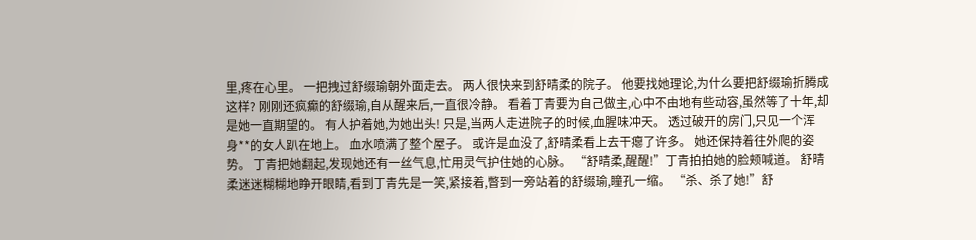里,疼在心里。 一把拽过舒缀瑜朝外面走去。 两人很快来到舒晴柔的院子。 他要找她理论,为什么要把舒缀瑜折腾成这样? 刚刚还疯癫的舒缀瑜,自从醒来后,一直很冷静。 看着丁青要为自己做主,心中不由地有些动容,虽然等了十年,却是她一直期望的。 有人护着她,为她出头! 只是,当两人走进院子的时候,血腥味冲天。 透过破开的房门,只见一个浑身**的女人趴在地上。 血水喷满了整个屋子。 或许是血没了,舒晴柔看上去干瘪了许多。 她还保持着往外爬的姿势。 丁青把她翻起,发现她还有一丝气息,忙用灵气护住她的心脉。 “舒晴柔,醒醒!”丁青拍拍她的脸颊喊道。 舒晴柔迷迷糊糊地睁开眼睛,看到丁青先是一笑,紧接着,瞥到一旁站着的舒缀瑜,瞳孔一缩。 “杀、杀了她!”舒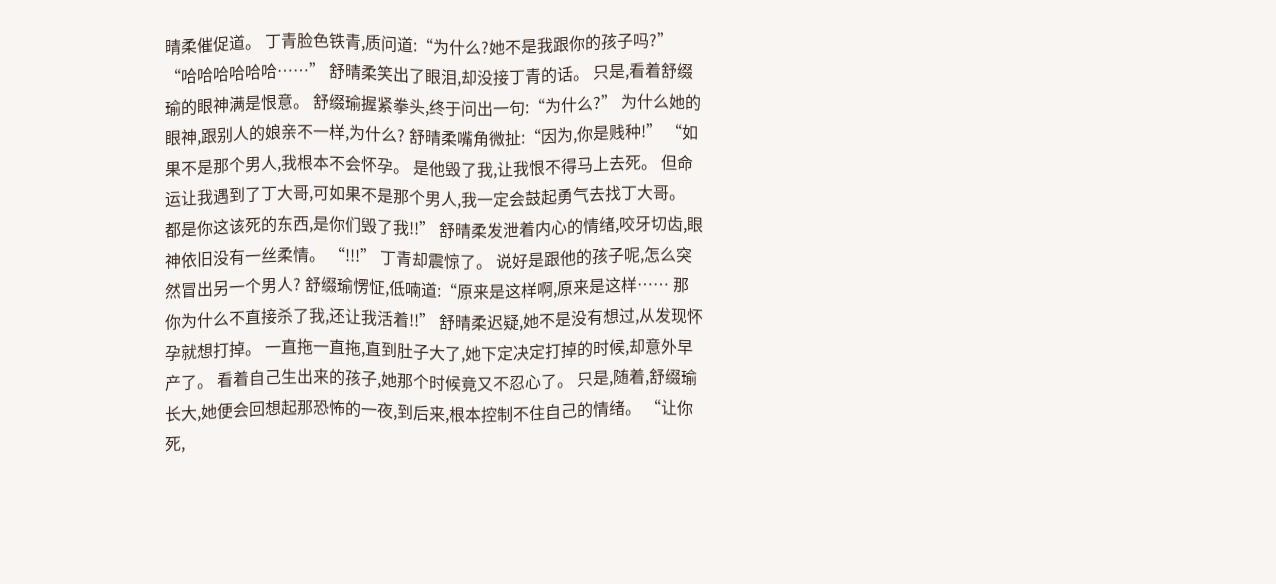晴柔催促道。 丁青脸色铁青,质问道:“为什么?她不是我跟你的孩子吗?” “哈哈哈哈哈哈……” 舒晴柔笑出了眼泪,却没接丁青的话。 只是,看着舒缀瑜的眼神满是恨意。 舒缀瑜握紧拳头,终于问出一句:“为什么?” 为什么她的眼神,跟别人的娘亲不一样,为什么? 舒晴柔嘴角微扯:“因为,你是贱种!” “如果不是那个男人,我根本不会怀孕。 是他毁了我,让我恨不得马上去死。 但命运让我遇到了丁大哥,可如果不是那个男人,我一定会鼓起勇气去找丁大哥。 都是你这该死的东西,是你们毁了我!!” 舒晴柔发泄着内心的情绪,咬牙切齿,眼神依旧没有一丝柔情。 “!!!” 丁青却震惊了。 说好是跟他的孩子呢,怎么突然冒出另一个男人? 舒缀瑜愣怔,低喃道:“原来是这样啊,原来是这样…… 那你为什么不直接杀了我,还让我活着!!” 舒晴柔迟疑,她不是没有想过,从发现怀孕就想打掉。 一直拖一直拖,直到肚子大了,她下定决定打掉的时候,却意外早产了。 看着自己生出来的孩子,她那个时候竟又不忍心了。 只是,随着,舒缀瑜长大,她便会回想起那恐怖的一夜,到后来,根本控制不住自己的情绪。 “让你死,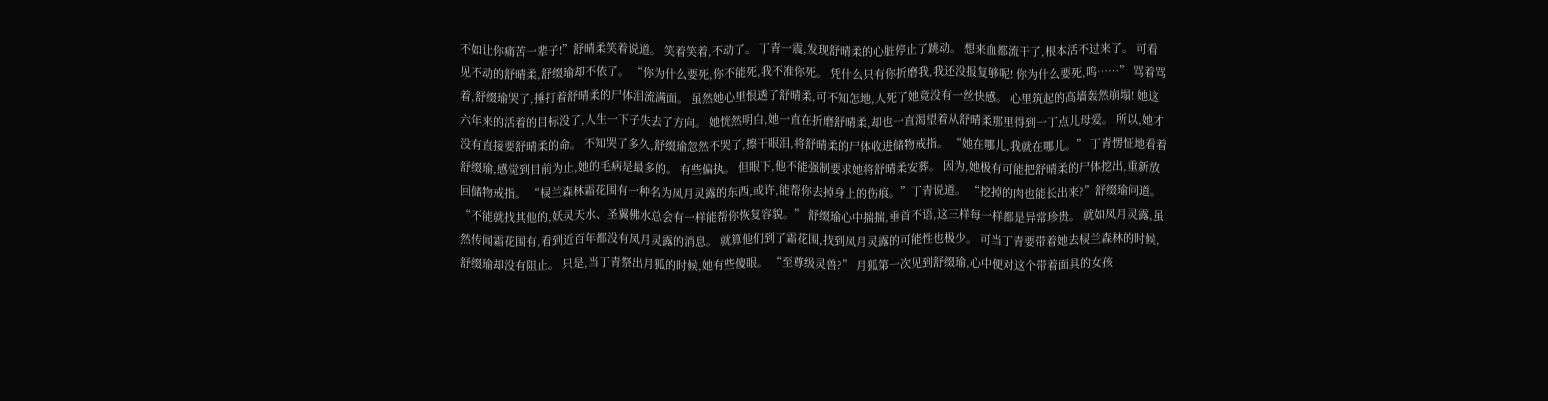不如让你痛苦一辈子!”舒晴柔笑着说道。 笑着笑着,不动了。 丁青一震,发现舒晴柔的心脏停止了跳动。 想来血都流干了,根本活不过来了。 可看见不动的舒晴柔,舒缀瑜却不依了。 “你为什么要死,你不能死,我不准你死。 凭什么只有你折磨我,我还没报复够呢! 你为什么要死,呜……” 骂着骂着,舒缀瑜哭了,捶打着舒晴柔的尸体泪流满面。 虽然她心里恨透了舒晴柔,可不知怎地,人死了她竟没有一丝快感。 心里筑起的高墙轰然崩塌! 她这六年来的活着的目标没了,人生一下子失去了方向。 她恍然明白,她一直在折磨舒晴柔,却也一直渴望着从舒晴柔那里得到一丁点儿母爱。 所以,她才没有直接要舒晴柔的命。 不知哭了多久,舒缀瑜忽然不哭了,擦干眼泪,将舒晴柔的尸体收进储物戒指。 “她在哪儿,我就在哪儿。” 丁青愣怔地看着舒缀瑜,感觉到目前为止,她的毛病是最多的。 有些偏执。 但眼下,他不能强制要求她将舒晴柔安葬。 因为,她极有可能把舒晴柔的尸体挖出,重新放回储物戒指。 “棂兰森林霜花围有一种名为凤月灵露的东西,或许,能帮你去掉身上的伤痕。”丁青说道。 “挖掉的肉也能长出来?”舒缀瑜问道。 “不能就找其他的,妖灵天水、圣翼佛水总会有一样能帮你恢复容貌。” 舒缀瑜心中揣揣,垂首不语,这三样每一样都是异常珍贵。 就如凤月灵露,虽然传闻霜花围有,看到近百年都没有凤月灵露的消息。 就算他们到了霜花围,找到凤月灵露的可能性也极少。 可当丁青要带着她去棂兰森林的时候,舒缀瑜却没有阻止。 只是,当丁青祭出月狐的时候,她有些傻眼。 “至尊级灵兽?” 月狐第一次见到舒缀瑜,心中便对这个带着面具的女孩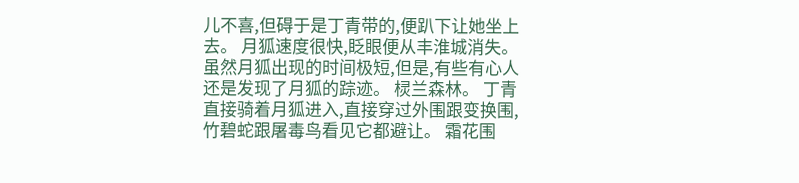儿不喜,但碍于是丁青带的,便趴下让她坐上去。 月狐速度很快,眨眼便从丰淮城消失。 虽然月狐出现的时间极短,但是,有些有心人还是发现了月狐的踪迹。 棂兰森林。 丁青直接骑着月狐进入,直接穿过外围跟变换围,竹碧蛇跟屠毒鸟看见它都避让。 霜花围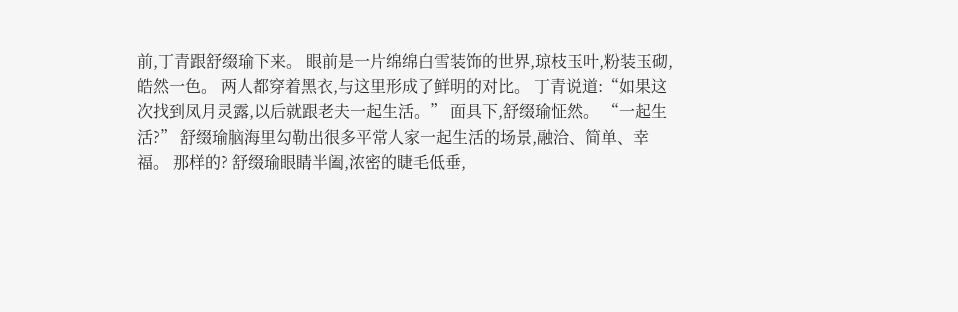前,丁青跟舒缀瑜下来。 眼前是一片绵绵白雪装饰的世界,琼枝玉叶,粉装玉砌,皓然一色。 两人都穿着黑衣,与这里形成了鲜明的对比。 丁青说道:“如果这次找到凤月灵露,以后就跟老夫一起生活。” 面具下,舒缀瑜怔然。 “一起生活?” 舒缀瑜脑海里勾勒出很多平常人家一起生活的场景,融洽、简单、幸福。 那样的? 舒缀瑜眼睛半阖,浓密的睫毛低垂,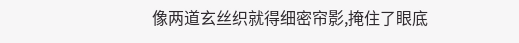像两道玄丝织就得细密帘影,掩住了眼底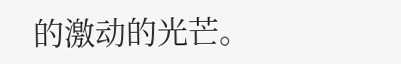的激动的光芒。